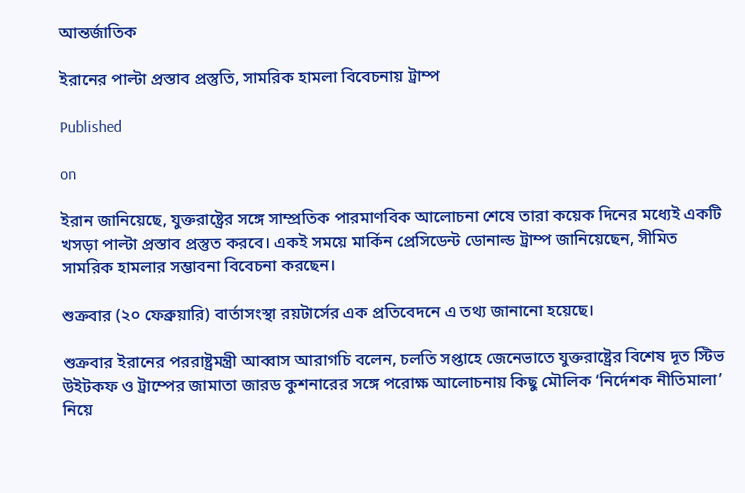আন্তর্জাতিক

ইরানের পাল্টা প্রস্তাব প্রস্তুতি, সামরিক হামলা বিবেচনায় ট্রাম্প

Published

on

ইরান জানিয়েছে, যুক্তরাষ্ট্রের সঙ্গে সাম্প্রতিক পারমাণবিক আলোচনা শেষে তারা কয়েক দিনের মধ্যেই একটি খসড়া পাল্টা প্রস্তাব প্রস্তুত করবে। একই সময়ে মার্কিন প্রেসিডেন্ট ডোনাল্ড ট্রাম্প জানিয়েছেন, সীমিত সামরিক হামলার সম্ভাবনা বিবেচনা করছেন।

শুক্রবার (২০ ফেব্রুয়ারি) বার্তাসংস্থা রয়টার্সের এক প্রতিবেদনে এ তথ্য জানানো হয়েছে।

শুক্রবার ইরানের পররাষ্ট্রমন্ত্রী আব্বাস আরাগচি বলেন, চলতি সপ্তাহে জেনেভাতে যুক্তরাষ্ট্রের বিশেষ দূত স্টিভ উইটকফ ও ট্রাম্পের জামাতা জারড কুশনারের সঙ্গে পরোক্ষ আলোচনায় কিছু মৌলিক ‘নির্দেশক নীতিমালা’ নিয়ে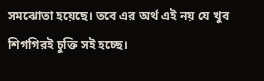সমঝোতা হয়েছে। তবে এর অর্থ এই নয় যে খুব শিগগিরই চুক্তি সই হচ্ছে।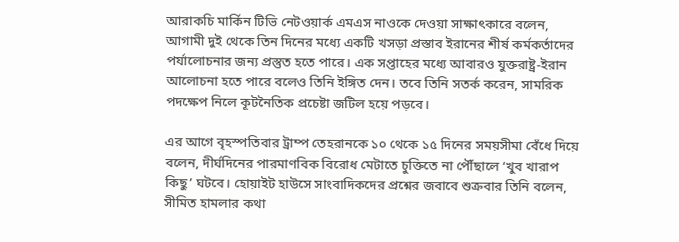আরাকচি মার্কিন টিভি নেটওয়ার্ক এমএস নাওকে দেওয়া সাক্ষাৎকারে বলেন, আগামী দুই থেকে তিন দিনের মধ্যে একটি খসড়া প্রস্তাব ইরানের শীর্ষ কর্মকর্তাদের পর্যালোচনার জন্য প্রস্তুত হতে পারে। এক সপ্তাহের মধ্যে আবারও যুক্তরাষ্ট্র-ইরান আলোচনা হতে পারে বলেও তিনি ইঙ্গিত দেন। তবে তিনি সতর্ক করেন, সামরিক পদক্ষেপ নিলে কূটনৈতিক প্রচেষ্টা জটিল হয়ে পড়বে।

এর আগে বৃহস্পতিবার ট্রাম্প তেহরানকে ১০ থেকে ১৫ দিনের সময়সীমা বেঁধে দিয়ে বলেন, দীর্ঘদিনের পারমাণবিক বিরোধ মেটাতে চুক্তিতে না পৌঁছালে ‘খুব খারাপ কিছু’ ঘটবে। হোয়াইট হাউসে সাংবাদিকদের প্রশ্নের জবাবে শুক্রবার তিনি বলেন, সীমিত হামলার কথা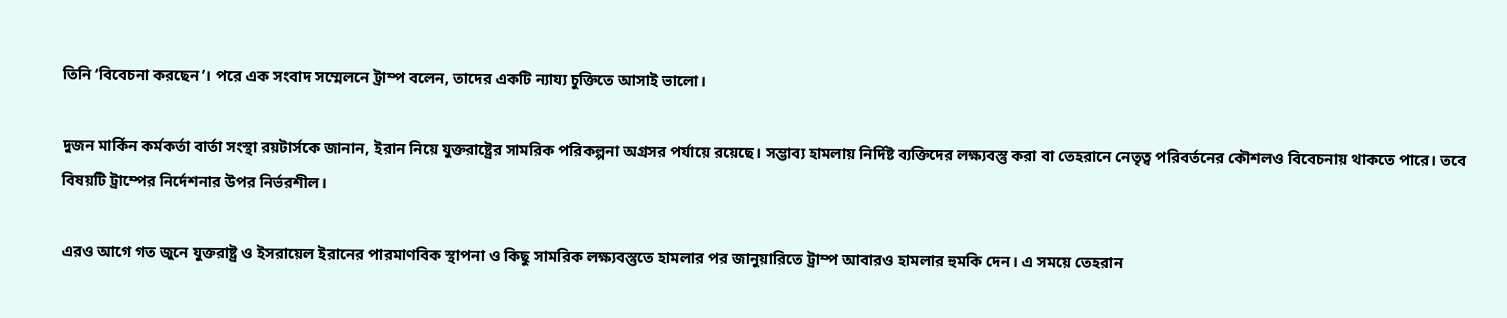তিনি ‘বিবেচনা করছেন’। পরে এক সংবাদ সম্মেলনে ট্রাম্প বলেন, তাদের একটি ন্যায্য চুক্তিতে আসাই ভালো।

দুজন মার্কিন কর্মকর্তা বার্তা সংস্থা রয়টার্সকে জানান, ইরান নিয়ে যুক্তরাষ্ট্রের সামরিক পরিকল্পনা অগ্রসর পর্যায়ে রয়েছে। সম্ভাব্য হামলায় নির্দিষ্ট ব্যক্তিদের লক্ষ্যবস্তু করা বা তেহরানে নেতৃত্ব পরিবর্তনের কৌশলও বিবেচনায় থাকতে পারে। তবে বিষয়টি ট্রাম্পের নির্দেশনার উপর নির্ভরশীল।

এরও আগে গত জুনে যুক্তরাষ্ট্র ও ইসরায়েল ইরানের পারমাণবিক স্থাপনা ও কিছু সামরিক লক্ষ্যবস্তুতে হামলার পর জানুয়ারিতে ট্রাম্প আবারও হামলার হুমকি দেন। এ সময়ে তেহরান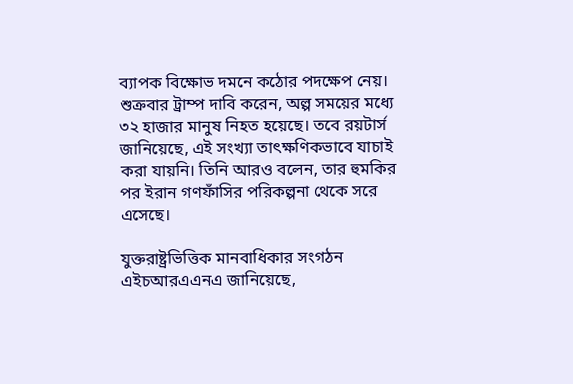ব্যাপক বিক্ষোভ দমনে কঠোর পদক্ষেপ নেয়। শুক্রবার ট্রাম্প দাবি করেন, অল্প সময়ের মধ্যে ৩২ হাজার মানুষ নিহত হয়েছে। তবে রয়টার্স জানিয়েছে, এই সংখ্যা তাৎক্ষণিকভাবে যাচাই করা যায়নি। তিনি আরও বলেন, তার হুমকির পর ইরান গণফাঁসির পরিকল্পনা থেকে সরে এসেছে।

যুক্তরাষ্ট্রভিত্তিক মানবাধিকার সংগঠন এইচআরএএনএ জানিয়েছে,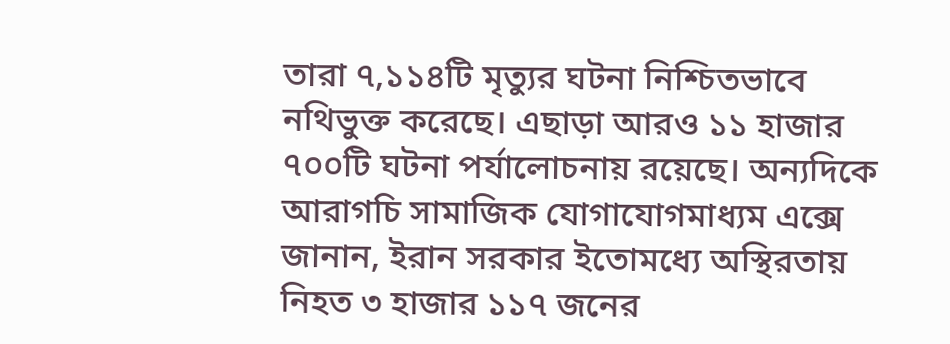তারা ৭,১১৪টি মৃত্যুর ঘটনা নিশ্চিতভাবে নথিভুক্ত করেছে। এছাড়া আরও ১১ হাজার ৭০০টি ঘটনা পর্যালোচনায় রয়েছে। অন্যদিকে আরাগচি সামাজিক যোগাযোগমাধ্যম এক্সে জানান, ইরান সরকার ইতোমধ্যে অস্থিরতায় নিহত ৩ হাজার ১১৭ জনের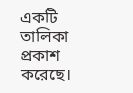একটি তালিকা প্রকাশ করেছে।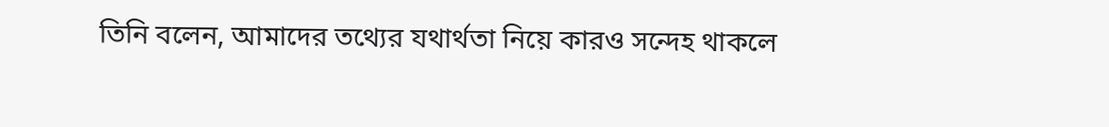তিনি বলেন, আমাদের তথ্যের যথার্থতা নিয়ে কারও সন্দেহ থাকলে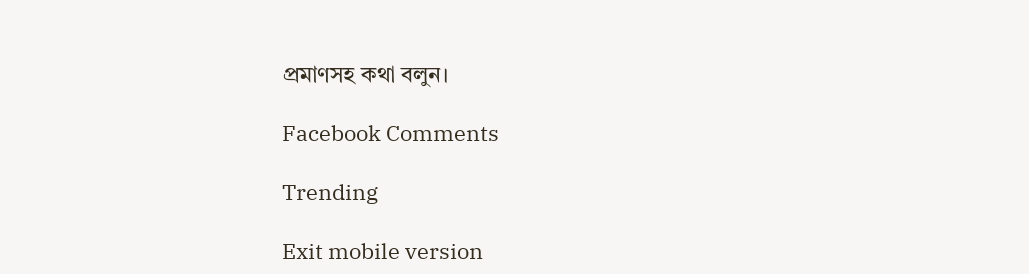প্রমাণসহ কথা বলুন।

Facebook Comments

Trending

Exit mobile version